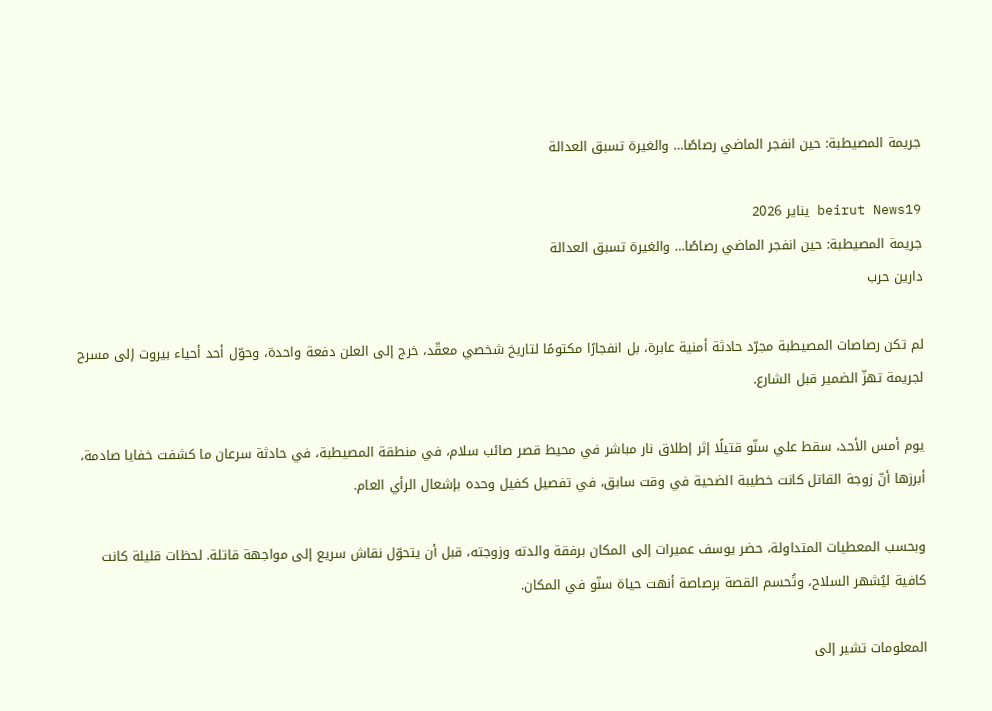جريمة المصيطبة: حين انفجر الماضي رصاصًا… والغيرة تسبق العدالة

beirut News19 يناير 2026
جريمة المصيطبة: حين انفجر الماضي رصاصًا… والغيرة تسبق العدالة
دارين حرب

لم تكن رصاصات المصيطبة مجرّد حادثة أمنية عابرة، بل انفجارًا مكتومًا لتاريخ شخصي معقّد، خرج إلى العلن دفعة واحدة، وحوّل أحد أحياء بيروت إلى مسرح لجريمة تهزّ الضمير قبل الشارع.

يوم أمس الأحد، سقط علي سنّو قتيلًا إثر إطلاق نار مباشر في محيط قصر صائب سلام، في منطقة المصيطبة، في حادثة سرعان ما كشفت خفايا صادمة، أبرزها أنّ زوجة القاتل كانت خطيبة الضحية في وقت سابق، في تفصيل كفيل وحده بإشعال الرأي العام.

وبحسب المعطيات المتداولة، حضر يوسف عميرات إلى المكان برفقة والدته وزوجته، قبل أن يتحوّل نقاش سريع إلى مواجهة قاتلة. لحظات قليلة كانت كافية ليُشهر السلاح، وتُحسم القصة برصاصة أنهت حياة سنّو في المكان.

المعلومات تشير إلى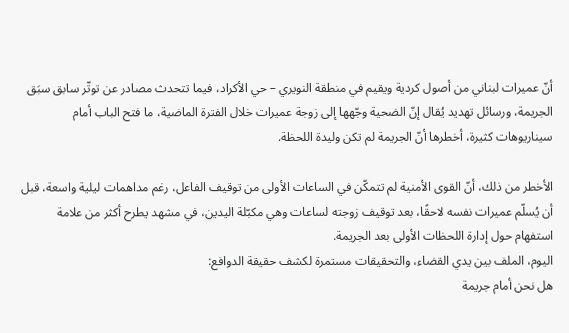أنّ عميرات لبناني من أصول كردية ويقيم في منطقة النويري – حي الأكراد، فيما تتحدث مصادر عن توتّر سابق سبَق الجريمة، ورسائل تهديد يُقال إنّ الضحية وجّهها إلى زوجة عميرات خلال الفترة الماضية، ما فتح الباب أمام سيناريوهات كثيرة، أخطرها أنّ الجريمة لم تكن وليدة اللحظة.

الأخطر من ذلك، أنّ القوى الأمنية لم تتمكّن في الساعات الأولى من توقيف الفاعل، رغم مداهمات ليلية واسعة، قبل أن يُسلّم عميرات نفسه لاحقًا، بعد توقيف زوجته لساعات وهي مكبّلة اليدين، في مشهد يطرح أكثر من علامة استفهام حول إدارة اللحظات الأولى بعد الجريمة.
اليوم، الملف بين يدي القضاء، والتحقيقات مستمرة لكشف حقيقة الدوافع:
هل نحن أمام جريمة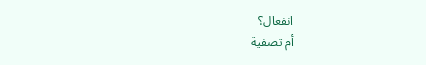انفعال؟
أم تصفية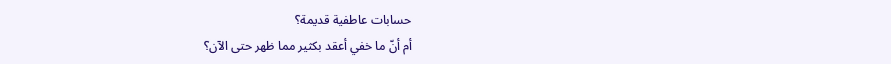حسابات عاطفية قديمة؟
أم أنّ ما خفي أعقد بكثير مما ظهر حتى الآن؟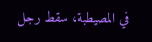في المصيطبة، سقط رجل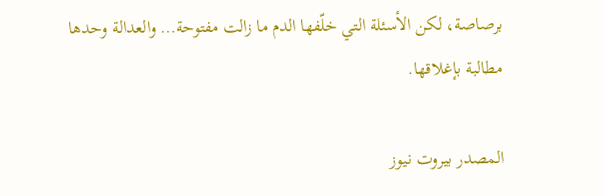برصاصة، لكن الأسئلة التي خلّفها الدم ما زالت مفتوحة… والعدالة وحدها مطالبة بإغلاقها.

المصدر بيروت نيوز